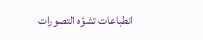انطباعات تشوّه التصورات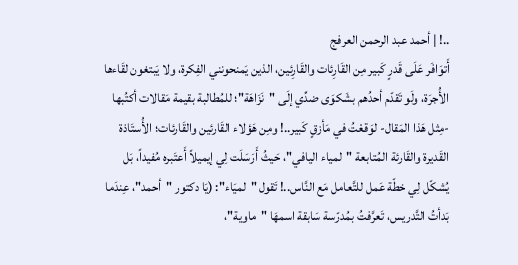..! | أحمد عبد الرحمن العرفج
أَتوَافَر عَلَى قَدرٍ كَبير مِن القَارِئات والقَارِئين، الذين يَمنحونني الفِكرة، ولا يَبتغون لقَاءها الأُجرَة، ولَو تَقدّم أحدُهم بشَكوَى ضدِّي إلَى "نَزَاهَة"؛ للمُطالبة بقيمة مَقالات أكتُبها -مِثل هَذا المَقال- لوَقعْتُ في مَأزقٍ كَبير..! ومِن هَؤلاء القَارئين والقَارئات؛ الأُستَاذة القَديرة والقَارئة المُتابعة "لمياء اليافي"، حَيثُ أَرَسَلَت لِي إيميلاً أَعتَبره مُفيداً، بَل يُشكّل لِي خطّة عَمل للتَّعامل مَع النَّاس..! تَقول "لميَاء": (يَا دكتور "أحمد"، عِندَما بَدأتُ التَّدريس، تَعرَّفتُ بمُدرّسة سَابقة اسمهَا "ماوية"،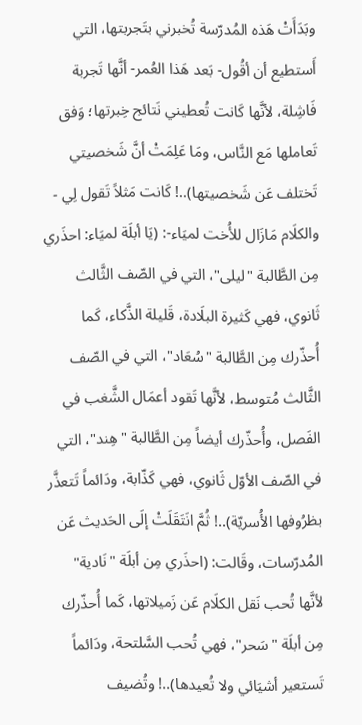وبَدَأَتْ هَذه المُدرّسة تُخبرني بتَجربتها، التي أَستطيع أن أقُول- بَعد هَذا العُمر- أنَّها تَجربة فَاشِلة، لأنَّها كَانت تُعطيني نَتائج خِبرتها؛ وَفق تَعاملها مَع النَّاس، ومَا عَلِمَتْ أنَّ شَخصيتي تَختلف عَن شَخصيتها)..! كَانت مَثلاً تَقول لِي - والكلَام مَازَال للأُخت لميَاء-: (يَا أبلَة لميَاء: احذَري مِن الطَّالبة "ليلى"، التي في الصّف الثَّالث ثَانوي، فهي كَثيرة البلَادة، قَليلة الذَّكاء، كَما أُحذّرك مِن الطَّالبة "سُعَاد"، التي في الصّف الثَّالث مُتوسط، لأنَّها تَقود أعمَال الشَّغب في الفَصل، وأُحذّرك أيضاً مِن الطَّالبة "هِند"، التي في الصّف الأوّل ثَانوي، فهي كَذّابة، ودَائماً تَتعذَّر بظرُوفها الأُسريّة)..! ثُمَّ انَتَقَلَتْ إلَى الحَديث عَن المُدرّسات، وقَالت: (احذَري مِن أبلَة "نَادية" لأنَّها تُحب نَقل الكلَام عَن زَميلاتها، كَما أُحذّرك مِن أبلَة "سَحر"، فهي تُحب السَّلتحة، ودَائماً تَستعير أشيَائي ولا تُعيدها)..! وتُضيف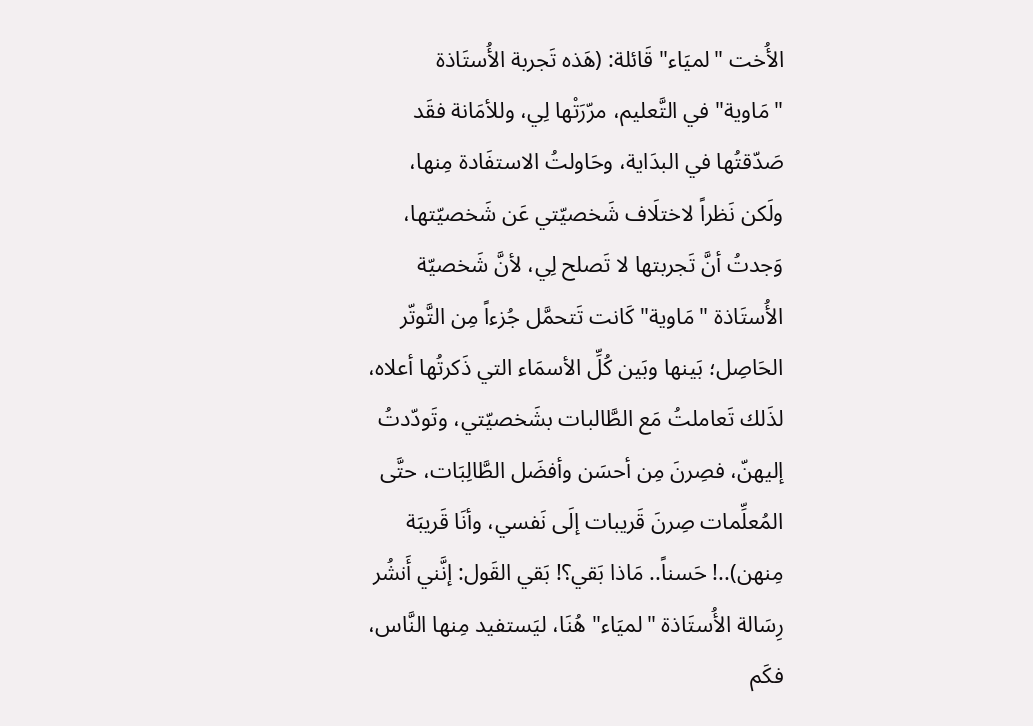الأُخت "لميَاء" قَائلة: (هَذه تَجربة الأُستَاذة "مَاوية" في التَّعليم، مرّرَتْها لِي، وللأمَانة فقَد صَدّقتُها في البدَاية، وحَاولتُ الاستفَادة مِنها، ولَكن نَظراً لاختلَاف شَخصيّتي عَن شَخصيّتها، وَجدتُ أنَّ تَجربتها لا تَصلح لِي، لأنَّ شَخصيّة الأُستَاذة "مَاوية" كَانت تَتحمَّل جُزءاً مِن التَّوتّر الحَاصِل؛ بَينها وبَين كُلِّ الأسمَاء التي ذَكرتُها أعلاه، لذَلك تَعاملتُ مَع الطَّالبات بشَخصيّتي، وتَودّدتُ إليهنّ، فصِرنَ مِن أحسَن وأفضَل الطَّالِبَات، حتَّى المُعلِّمات صِرنَ قَريبات إلَى نَفسي، وأنَا قَريبَة مِنهن)..! حَسناً.. مَاذا بَقي؟! بَقي القَول: إنَّني أَنشُر رِسَالة الأُستَاذة "لميَاء" هُنَا، ليَستفيد مِنها النَّاس، فكَم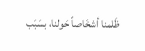ظَلمنا أشخَاصاً حَولنا، بسَبَب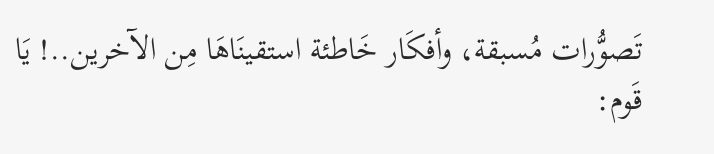تَصوُّرات مُسبقة، وأفكَار خَاطئة استقينَاهَا مِن الآخرين..! يَا قَوم: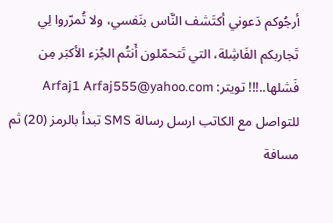أرجُوكم دَعوني أكتَشف النَّاس بنَفسي، ولا تُمرّروا لِي تَجاربكم الفَاشِلة، التي تَتحمّلون أَنتُم الجُزء الأكبَر مِن فَشلها..!!! تويتر: Arfaj1 Arfaj555@yahoo.com للتواصل مع الكاتب ارسل رسالة SMS تبدأ بالرمز (20) ثم مسافة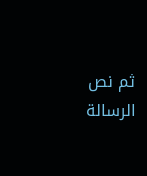ثم نص الرسالة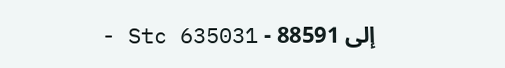إلى 88591 - Stc 635031 -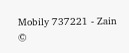Mobily 737221 - Zain
©